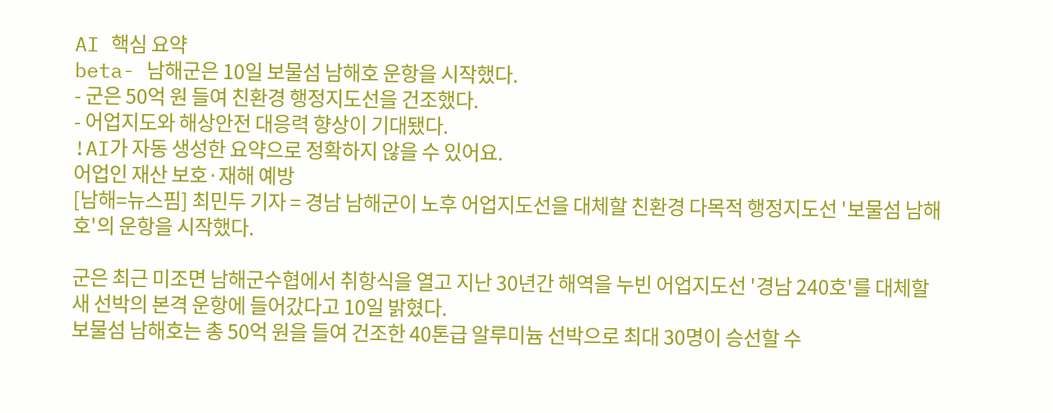AI 핵심 요약
beta- 남해군은 10일 보물섬 남해호 운항을 시작했다.
- 군은 50억 원 들여 친환경 행정지도선을 건조했다.
- 어업지도와 해상안전 대응력 향상이 기대됐다.
!AI가 자동 생성한 요약으로 정확하지 않을 수 있어요.
어업인 재산 보호·재해 예방
[남해=뉴스핌] 최민두 기자 = 경남 남해군이 노후 어업지도선을 대체할 친환경 다목적 행정지도선 '보물섬 남해호'의 운항을 시작했다.

군은 최근 미조면 남해군수협에서 취항식을 열고 지난 30년간 해역을 누빈 어업지도선 '경남 240호'를 대체할 새 선박의 본격 운항에 들어갔다고 10일 밝혔다.
보물섬 남해호는 총 50억 원을 들여 건조한 40톤급 알루미늄 선박으로 최대 30명이 승선할 수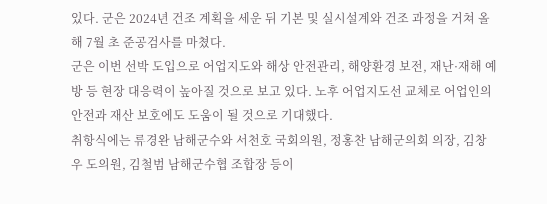있다. 군은 2024년 건조 계획을 세운 뒤 기본 및 실시설계와 건조 과정을 거쳐 올해 7월 초 준공검사를 마쳤다.
군은 이번 선박 도입으로 어업지도와 해상 안전관리, 해양환경 보전, 재난·재해 예방 등 현장 대응력이 높아질 것으로 보고 있다. 노후 어업지도선 교체로 어업인의 안전과 재산 보호에도 도움이 될 것으로 기대했다.
취항식에는 류경완 남해군수와 서천호 국회의원, 정홍찬 남해군의회 의장, 김창우 도의원, 김철범 남해군수협 조합장 등이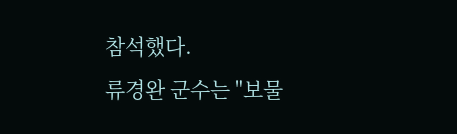참석했다.
류경완 군수는 "보물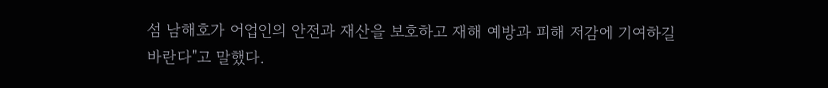섬 남해호가 어업인의 안전과 재산을 보호하고 재해 예방과 피해 저감에 기여하길 바란다"고 말했다.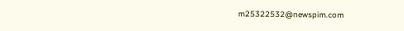m25322532@newspim.com